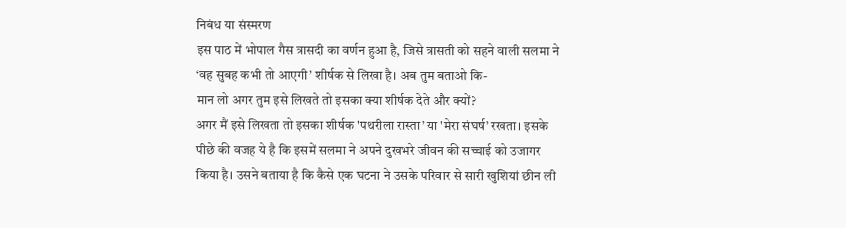निबंध या संस्मरण
इस पाठ में भोपाल गैस त्रासदी का वर्णन हुआ है, जिसे त्रासती को सहने वाली सलमा ने ‘वह सुबह कभी तो आएगी’ शीर्षक से लिखा है। अब तुम बताओ कि-
मान लो अगर तुम इसे लिखते तो इसका क्या शीर्षक देते और क्यों?
अगर मैं इसे लिखता तो इसका शीर्षक 'पथरीला रास्ता’ या 'मेरा संघर्ष’ रखता। इसके पीछे की वजह ये है कि इसमें सलमा ने अपने दुखभरे जीवन की सच्चाई को उजागर किया है। उसने बताया है कि कैसे एक घटना ने उसके परिवार से सारी खुशियां छीन ली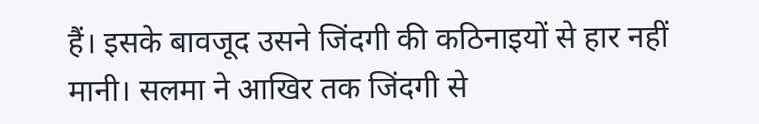हैं। इसके बावजूद उसने जिंदगी की कठिनाइयों से हार नहीं मानी। सलमा ने आखिर तक जिंदगी से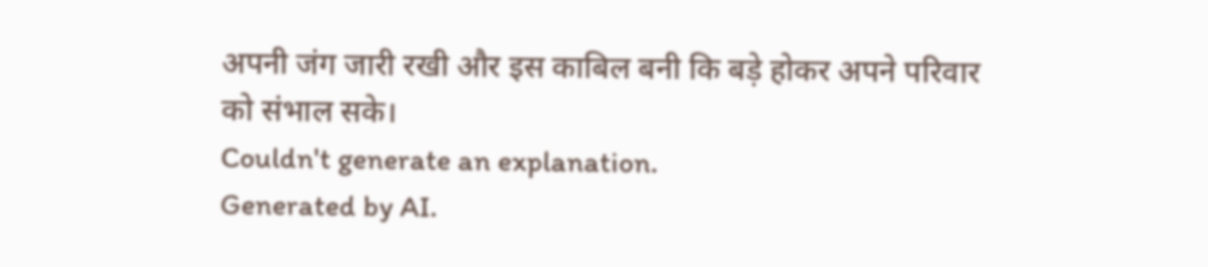अपनी जंग जारी रखी और इस काबिल बनी कि बड़े होकर अपने परिवार को संभाल सके।
Couldn't generate an explanation.
Generated by AI.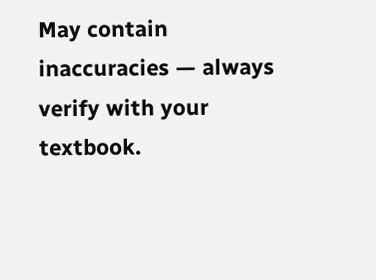May contain inaccuracies — always verify with your textbook.